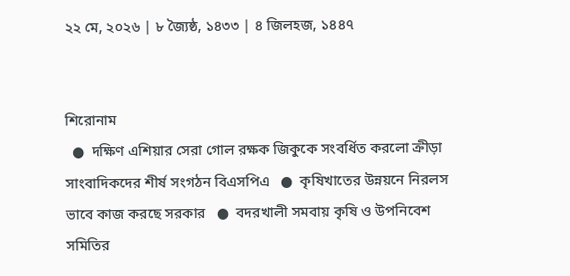২২ মে, ২০২৬ | ৮ জ্যৈষ্ঠ, ১৪৩৩ | ৪ জিলহজ, ১৪৪৭


শিরোনাম
  ●  দক্ষিণ এশিয়ার সেরা গোল রক্ষক জিকুকে সংবর্ধিত করলো ক্রীড়া সাংবাদিকদের শীর্ষ সংগঠন বিএসপিএ   ●  কৃষিখাতের উন্নয়নে নিরলস ভাবে কাজ করছে সরকার   ●  বদরখালী সমবায় কৃষি ও উপনিবেশ সমিতির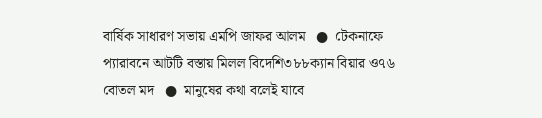বার্ষিক সাধারণ সভায় এমপি জাফর আলম   ●  টেকনাফে প্যারাবনে আটটি বস্তায় মিলল বিদেশি৩৮৮ক্যান বিয়ার ও৭৬ বোতল মদ   ●  মানুষের কথা বলেই যাবে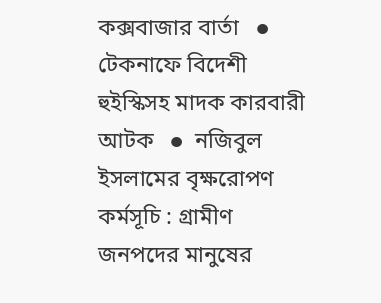কক্সবাজার বার্তা   ●  টেকনাফে বিদেশী হুইস্কিসহ মাদক কারবারী আটক   ●  নজিবুল ইসলামের বৃক্ষরোপণ কর্মসূচি : গ্রামীণ জনপদের মানুষের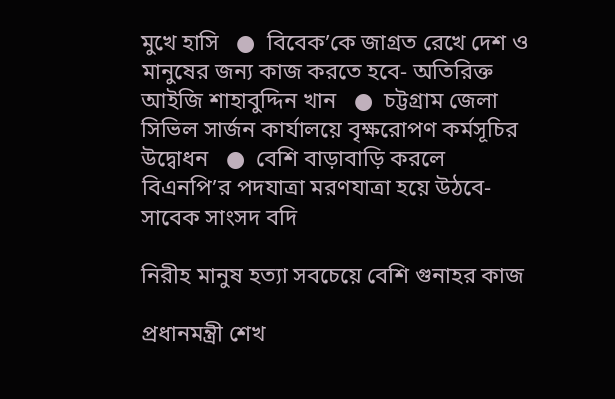মুখে হাসি   ●  বিবেক’কে জাগ্রত রেখে দেশ ও মানুষের জন্য কাজ করতে হবে- অতিরিক্ত আইজি শাহাবুদ্দিন খান   ●  চট্টগ্রাম জেলা সিভিল সার্জন কার্যালয়ে বৃক্ষরোপণ কর্মসূচির উদ্বোধন   ●  বেশি বাড়াবাড়ি করলে বিএনপি’র পদযাত্রা মরণযাত্রা হয়ে উঠবে-সাবেক সাংসদ বদি

নিরীহ মানুষ হত্যা সবচেয়ে বেশি গুনাহর কাজ

প্রধানমন্ত্রী শেখ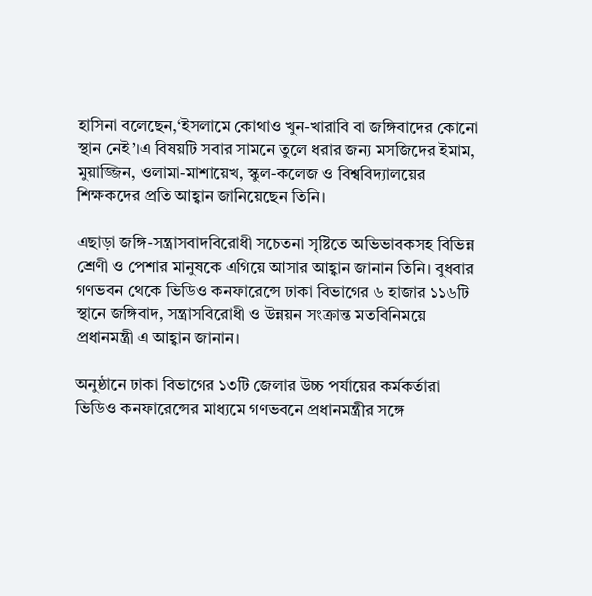হাসিনা বলেছেন,‘ইসলামে কোথাও খুন-খারাবি বা জঙ্গিবাদের কোনো স্থান নেই’।এ বিষয়টি সবার সামনে তুলে ধরার জন্য মসজিদের ইমাম, মুয়াজ্জিন, ওলামা-মাশায়েখ, স্কুল-কলেজ ও বিশ্ববিদ্যালয়ের শিক্ষকদের প্রতি আহ্বান জানিয়েছেন তিনি।

এছাড়া জঙ্গি-সন্ত্রাসবাদবিরোধী সচেতনা সৃষ্টিতে অভিভাবকসহ বিভিন্ন শ্রেণী ও পেশার মানুষকে এগিয়ে আসার আহ্বান জানান তিনি। বুধবার গণভবন থেকে ভিডিও কনফারেন্সে ঢাকা বিভাগের ৬ হাজার ১১৬টি স্থানে জঙ্গিবাদ, সন্ত্রাসবিরোধী ও উন্নয়ন সংক্রান্ত মতবিনিময়ে প্রধানমন্ত্রী এ আহ্বান জানান।

অনুষ্ঠানে ঢাকা বিভাগের ১৩টি জেলার উচ্চ পর্যায়ের কর্মকর্তারা ভিডিও কনফারেন্সের মাধ্যমে গণভবনে প্রধানমন্ত্রীর সঙ্গে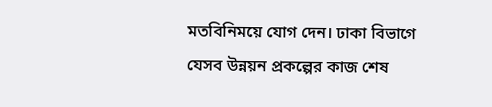মতবিনিময়ে যোগ দেন। ঢাকা বিভাগে যেসব উন্নয়ন প্রকল্পের কাজ শেষ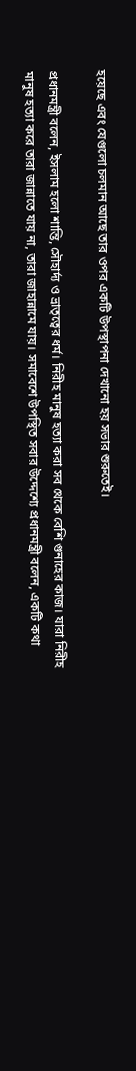হয়েছে এবং যেগুলো চলমান আছে তার ওপর একটি উপস্থাপনা দেখানো হয় সভার শুরুতেই।

প্রধানমন্ত্রী বলেন, ইসলাম হলো শান্তি, সৌহার্দ্য ও ভ্রাতৃত্বের ধর্ম। নিরীহ মানুষ হত্যা করা সব থেকে বেশি গুনাহের কাজ। যারা নিরীহ মানুষ হত্যা করে তারা জান্নাতে যায় না, তারা জাহান্নামে যায়। সমাবেশে উপস্থিত সবার উদ্দেশ্যে প্রধানমন্ত্রী বলেন, একটি কথা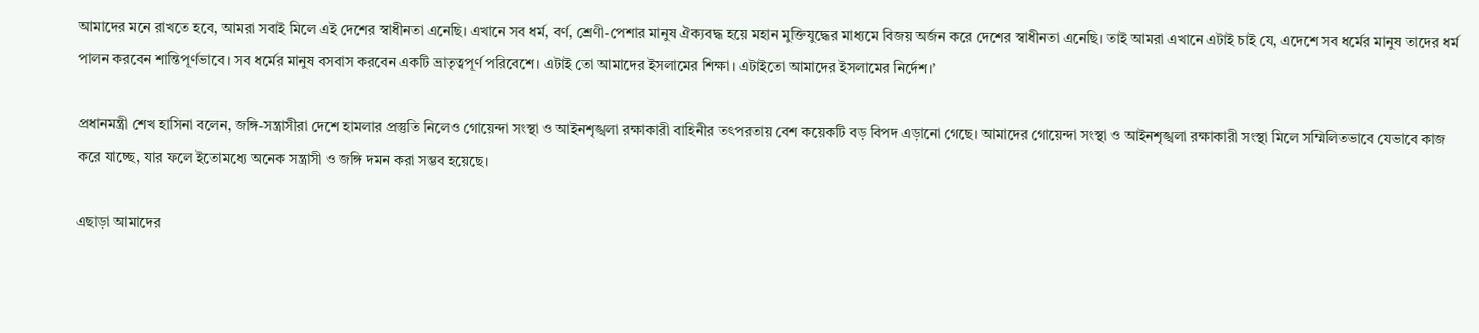আমাদের মনে রাখতে হবে, আমরা সবাই মিলে এই দেশের স্বাধীনতা এনেছি। এখানে সব ধর্ম, বর্ণ, শ্রেণী-পেশার মানুষ ঐক্যবদ্ধ হয়ে মহান মুক্তিযুদ্ধের মাধ্যমে বিজয় অর্জন করে দেশের স্বাধীনতা এনেছি। তাই আমরা এখানে এটাই চাই যে, এদেশে সব ধর্মের মানুষ তাদের ধর্ম পালন করবেন শান্তিপূর্ণভাবে। সব ধর্মের মানুষ বসবাস করবেন একটি ভ্রাতৃত্বপূর্ণ পরিবেশে। এটাই তো আমাদের ইসলামের শিক্ষা। এটাইতো আমাদের ইসলামের নির্দেশ।’

প্রধানমন্ত্রী শেখ হাসিনা বলেন, জঙ্গি-সন্ত্রাসীরা দেশে হামলার প্রস্তুতি নিলেও গোয়েন্দা সংস্থা ও আইনশৃঙ্খলা রক্ষাকারী বাহিনীর তৎপরতায় বেশ কয়েকটি বড় বিপদ এড়ানো গেছে। আমাদের গোয়েন্দা সংস্থা ও আইনশৃঙ্খলা রক্ষাকারী সংস্থা মিলে সম্মিলিতভাবে যেভাবে কাজ করে যাচ্ছে, যার ফলে ইতোমধ্যে অনেক সন্ত্রাসী ও জঙ্গি দমন করা সম্ভব হয়েছে।

এছাড়া আমাদের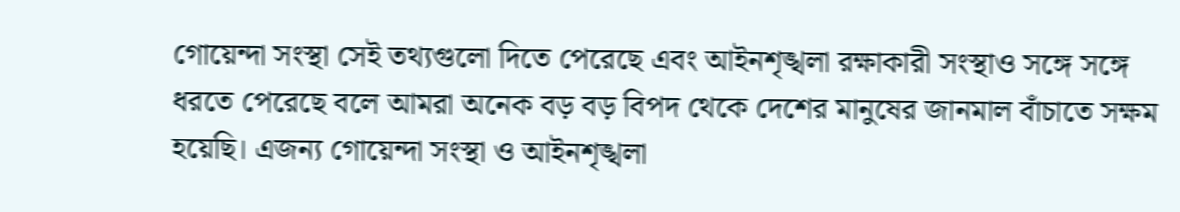গোয়েন্দা সংস্থা সেই তথ্যগুলো দিতে পেরেছে এবং আইনশৃঙ্খলা রক্ষাকারী সংস্থাও সঙ্গে সঙ্গে ধরতে পেরেছে বলে আমরা অনেক বড় বড় বিপদ থেকে দেশের মানুষের জানমাল বাঁচাতে সক্ষম হয়েছি। এজন্য গোয়েন্দা সংস্থা ও আইনশৃঙ্খলা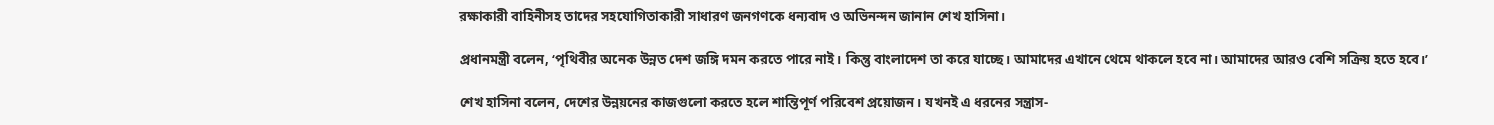রক্ষাকারী বাহিনীসহ তাদের সহযোগিতাকারী সাধারণ জনগণকে ধন্যবাদ ও অভিনন্দন জানান শেখ হাসিনা।

প্রধানমন্ত্রী বলেন, ‘পৃথিবীর অনেক উন্নত দেশ জঙ্গি দমন করতে পারে নাই। কিন্তু বাংলাদেশ তা করে যাচ্ছে। আমাদের এখানে থেমে থাকলে হবে না। আমাদের আরও বেশি সক্রিয় হতে হবে।’

শেখ হাসিনা বলেন, দেশের উন্নয়নের কাজগুলো করতে হলে শান্তিপূর্ণ পরিবেশ প্রয়োজন। যখনই এ ধরনের সন্ত্রাস-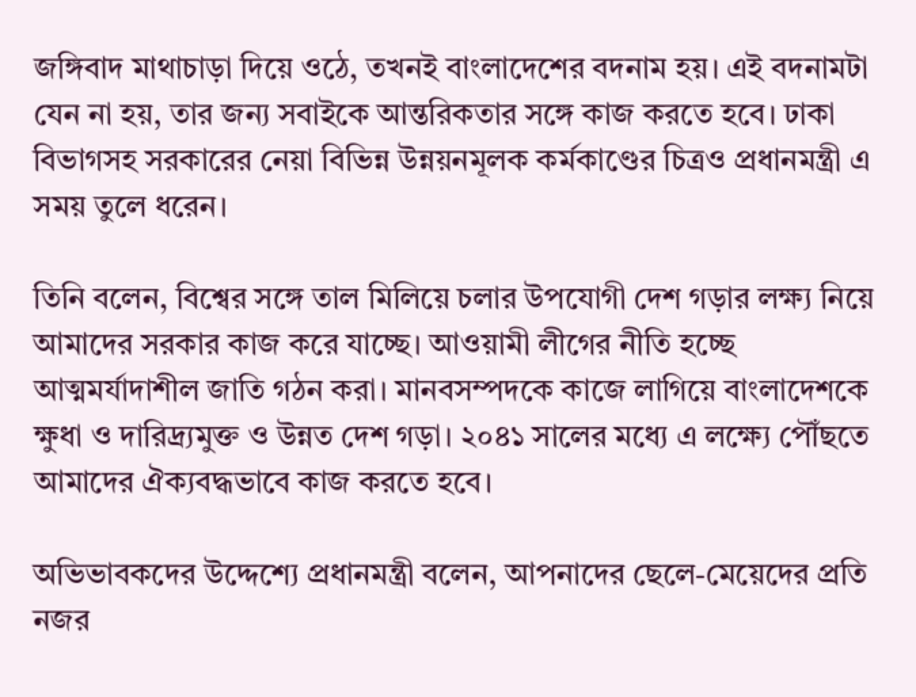জঙ্গিবাদ মাথাচাড়া দিয়ে ওঠে, তখনই বাংলাদেশের বদনাম হয়। এই বদনামটা যেন না হয়, তার জন্য সবাইকে আন্তরিকতার সঙ্গে কাজ করতে হবে। ঢাকা বিভাগসহ সরকারের নেয়া বিভিন্ন উন্নয়নমূলক কর্মকাণ্ডের চিত্রও প্রধানমন্ত্রী এ সময় তুলে ধরেন।

তিনি বলেন, বিশ্বের সঙ্গে তাল মিলিয়ে চলার উপযোগী দেশ গড়ার লক্ষ্য নিয়ে আমাদের সরকার কাজ করে যাচ্ছে। আওয়ামী লীগের নীতি হচ্ছে আত্মমর্যাদাশীল জাতি গঠন করা। মানবসম্পদকে কাজে লাগিয়ে বাংলাদেশকে ক্ষুধা ও দারিদ্র্যমুক্ত ও উন্নত দেশ গড়া। ২০৪১ সালের মধ্যে এ লক্ষ্যে পৌঁছতে আমাদের ঐক্যবদ্ধভাবে কাজ করতে হবে।

অভিভাবকদের উদ্দেশ্যে প্রধানমন্ত্রী বলেন, আপনাদের ছেলে-মেয়েদের প্রতি নজর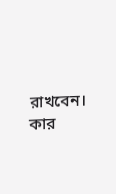রাখবেন। কার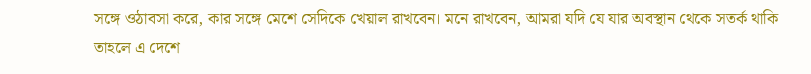সঙ্গে ওঠাবসা করে, কার সঙ্গে মেশে সেদিকে খেয়াল রাখবেন। মনে রাখবেন, আমরা যদি যে যার অবস্থান থেকে সতর্ক থাকি তাহলে এ দেশে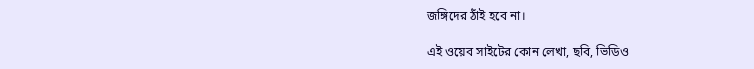জঙ্গিদের ঠাঁই হবে না।

এই ওয়েব সাইটের কোন লেখা, ছবি, ভিডিও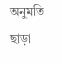অনুমতি ছাড়া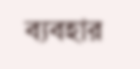ব্যবহার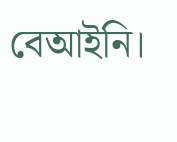বেআইনি।